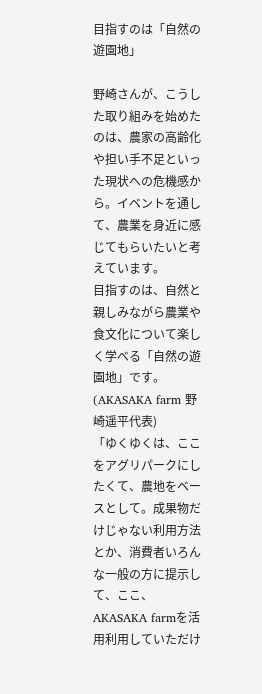目指すのは「自然の遊園地」

野崎さんが、こうした取り組みを始めたのは、農家の高齢化や担い手不足といった現状への危機感から。イベントを通して、農業を身近に感じてもらいたいと考えています。
目指すのは、自然と親しみながら農業や食文化について楽しく学べる「自然の遊園地」です。
(AKASAKA farm 野崎遥平代表)
「ゆくゆくは、ここをアグリパークにしたくて、農地をベースとして。成果物だけじゃない利用方法とか、消費者いろんな一般の方に提示して、ここ、AKASAKA farmを活用利用していただけ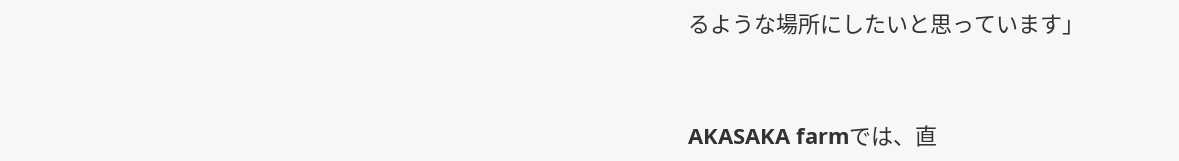るような場所にしたいと思っています」


AKASAKA farmでは、直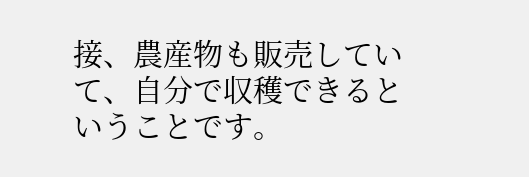接、農産物も販売していて、自分で収穫できるということです。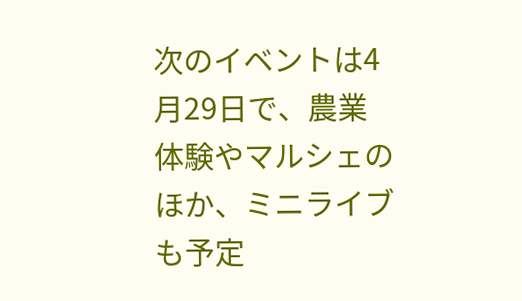次のイベントは4月29日で、農業体験やマルシェのほか、ミニライブも予定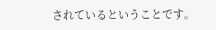されているということです。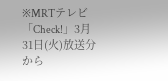※MRTテレビ「Check!」3月31日(火)放送分から